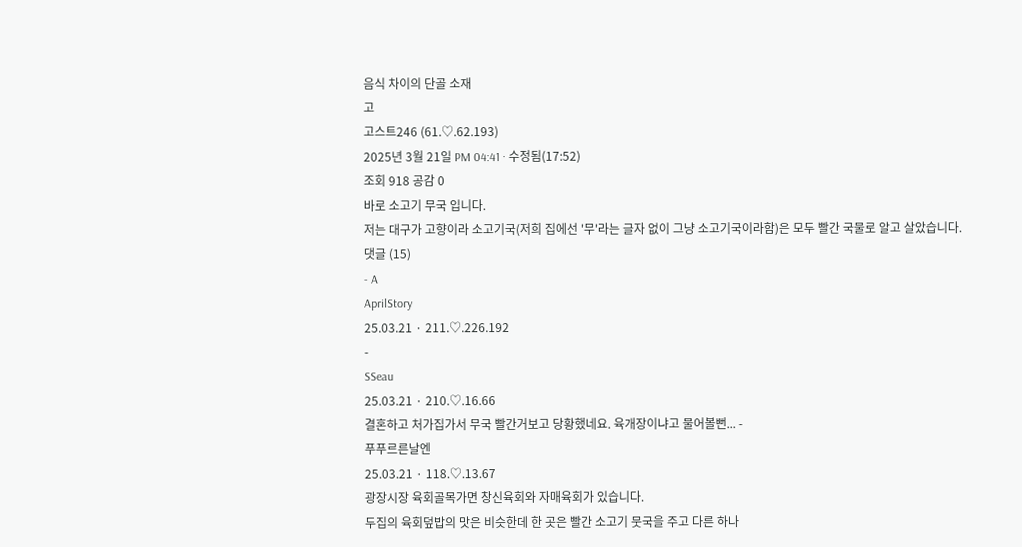음식 차이의 단골 소재
고
고스트246 (61.♡.62.193)
2025년 3월 21일 PM 04:41 · 수정됨(17:52)
조회 918 공감 0
바로 소고기 무국 입니다.
저는 대구가 고향이라 소고기국(저희 집에선 '무'라는 글자 없이 그냥 소고기국이라함)은 모두 빨간 국물로 알고 살았습니다.
댓글 (15)
- A
AprilStory
25.03.21 · 211.♡.226.192
-
SSeau
25.03.21 · 210.♡.16.66
결혼하고 처가집가서 무국 빨간거보고 당황했네요. 육개장이냐고 물어볼뻔... -
푸푸르른날엔
25.03.21 · 118.♡.13.67
광장시장 육회골목가면 창신육회와 자매육회가 있습니다.
두집의 육회덮밥의 맛은 비슷한데 한 곳은 빨간 소고기 뭇국을 주고 다른 하나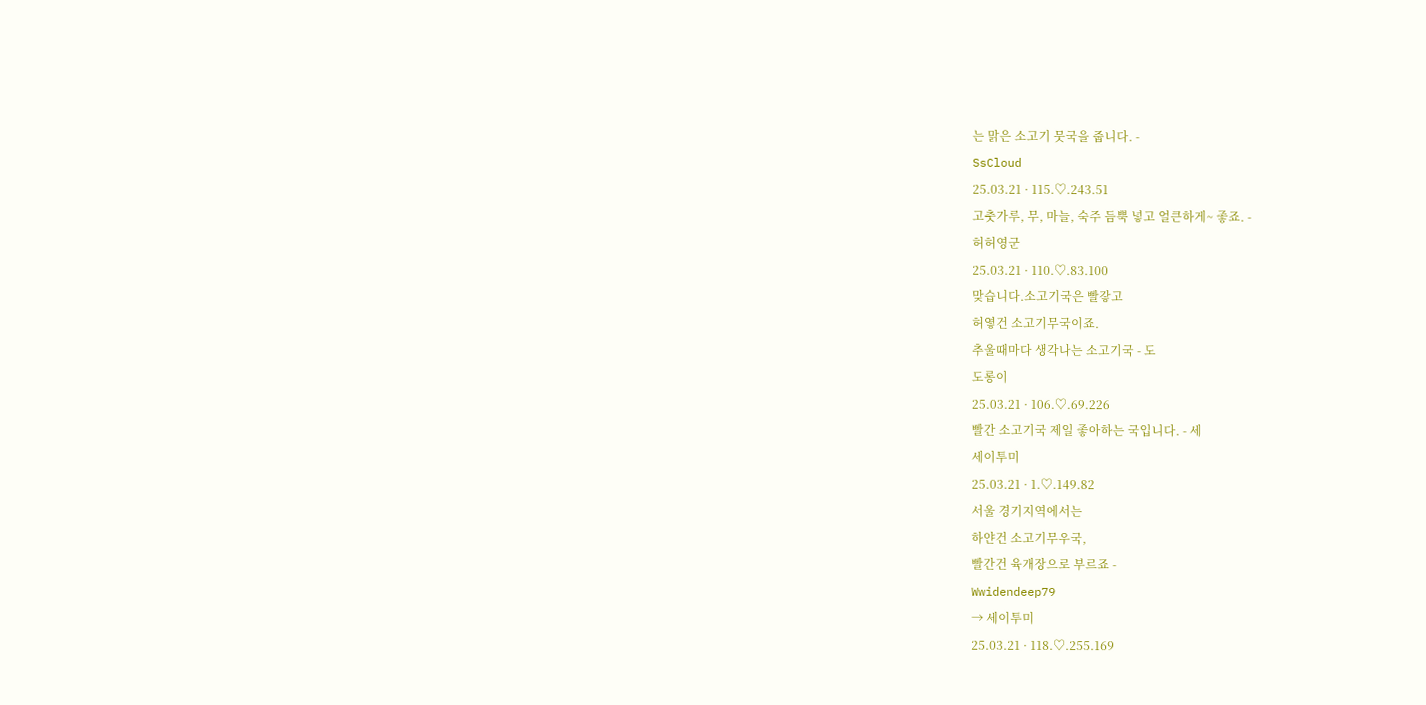는 맑은 소고기 뭇국을 줍니다. -
SsCloud
25.03.21 · 115.♡.243.51
고춧가루, 무, 마늘, 숙주 듬뿍 넣고 얼큰하게~ 좋죠. -
허허영군
25.03.21 · 110.♡.83.100
맞습니다.소고기국은 빨갛고
허옇건 소고기무국이죠.
추울때마다 생각나는 소고기국 - 도
도롱이
25.03.21 · 106.♡.69.226
빨간 소고기국 제일 좋아하는 국입니다. - 세
세이투미
25.03.21 · 1.♡.149.82
서울 경기지역에서는
하얀건 소고기무우국,
빨간건 육개장으로 부르죠 -
Wwidendeep79
→ 세이투미
25.03.21 · 118.♡.255.169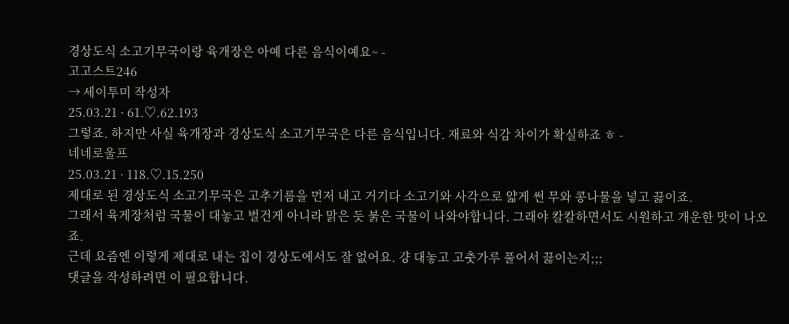경상도식 소고기무국이랑 육개장은 아예 다른 음식이예요~ -
고고스트246
→ 세이투미 작성자
25.03.21 · 61.♡.62.193
그렇죠. 하지만 사실 육개장과 경상도식 소고기무국은 다른 음식입니다. 재료와 식감 차이가 확실하죠 ㅎ -
네네로울프
25.03.21 · 118.♡.15.250
제대로 된 경상도식 소고기무국은 고추기름을 먼저 내고 거기다 소고기와 사각으로 얇게 썬 무와 콩나물을 넣고 끓이죠.
그래서 육게장처럼 국물이 대놓고 벌건게 아니라 맑은 듯 붉은 국물이 나와야합니다. 그래야 칼칼하면서도 시원하고 개운한 맛이 나오죠.
근데 요즘엔 이렇게 제대로 내는 집이 경상도에서도 잘 없어요. 걍 대놓고 고춧가루 풀어서 끓이는지;;;
댓글을 작성하려면 이 필요합니다.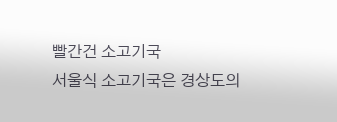빨간건 소고기국
서울식 소고기국은 경상도의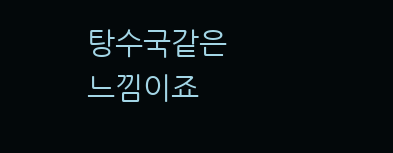탕수국같은 느낌이죠